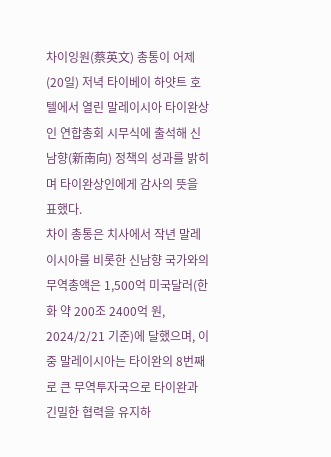차이잉원(蔡英文) 총통이 어제(20일) 저녁 타이베이 하얏트 호텔에서 열린 말레이시아 타이완상인 연합총회 시무식에 출석해 신남향(新南向) 정책의 성과를 밝히며 타이완상인에게 감사의 뜻을 표했다.
차이 총통은 치사에서 작년 말레이시아를 비롯한 신남향 국가와의 무역총액은 1,500억 미국달러(한화 약 200조 2400억 원, 2024/2/21 기준)에 달했으며, 이 중 말레이시아는 타이완의 8번째로 큰 무역투자국으로 타이완과 긴밀한 협력을 유지하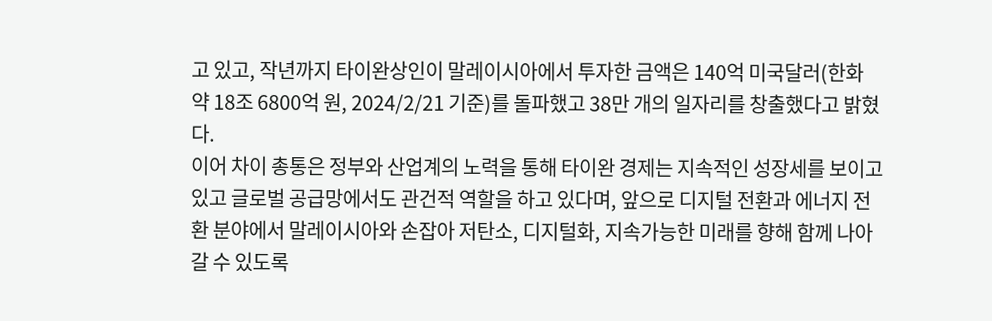고 있고, 작년까지 타이완상인이 말레이시아에서 투자한 금액은 140억 미국달러(한화 약 18조 6800억 원, 2024/2/21 기준)를 돌파했고 38만 개의 일자리를 창출했다고 밝혔다.
이어 차이 총통은 정부와 산업계의 노력을 통해 타이완 경제는 지속적인 성장세를 보이고 있고 글로벌 공급망에서도 관건적 역할을 하고 있다며, 앞으로 디지털 전환과 에너지 전환 분야에서 말레이시아와 손잡아 저탄소, 디지털화, 지속가능한 미래를 향해 함께 나아갈 수 있도록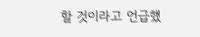할 것이라고 언급했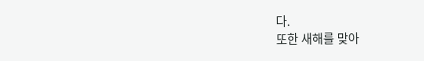다.
또한 새해를 맞아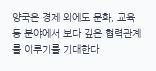양국은 경제 외에도 문화, 교육 등 분야에서 보다 깊은 협력관계를 이루기를 기대한다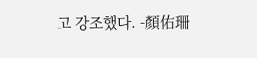고 강조했다. -顏佑珊